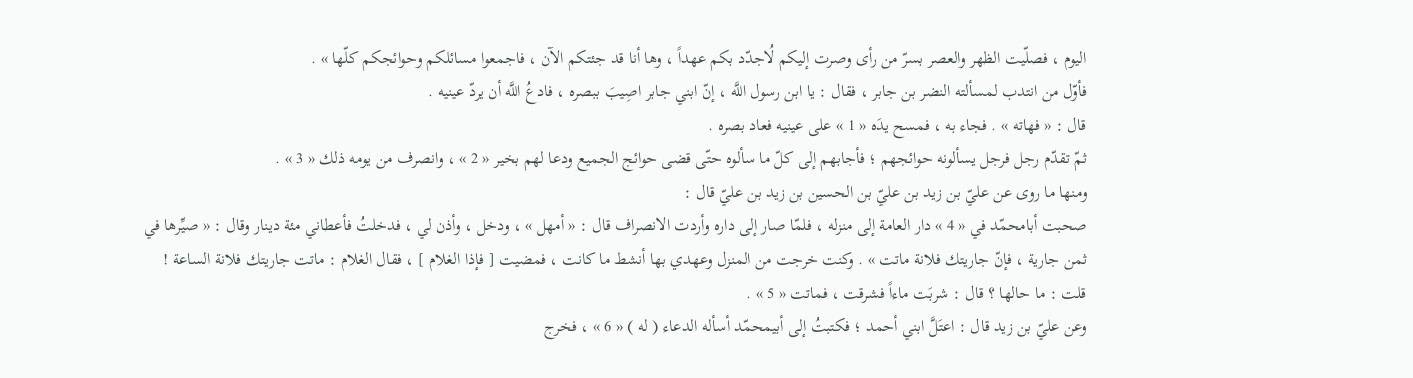اليوم ، فصلّيت الظهر والعصر بسرّ من رأى وصرت إليكم لُاجدّد بكم عهداً ، وها أنا قد جئتكم الآن ، فاجمعوا مسائلكم وحوائجكم كلّها » .
فأوّل من انتدب لمسألته النضر بن جابر ، فقال : يا ابن رسول اللَّه ، إنّ ابني جابر اصِيبَ ببصره ، فادعُ اللَّه أن يردّ عينيه .
قال : « فهاته » . فجاء به ، فمسح يدَه « 1 » على عينيه فعاد بصره .
ثمّ تقدّم رجل فرجل يسألونه حوائجهم ؛ فأجابهم إلى كلّ ما سألوه حتّى قضى حوائج الجميع ودعا لهم بخير « 2 » ، وانصرف من يومه ذلك « 3 » .
ومنها ما روى عن عليّ بن زيد بن عليّ بن الحسين بن زيد بن عليّ قال :
صحبت أبامحمّد في « 4 » دار العامة إلى منزله ، فلمّا صار إلى داره وأردت الانصراف قال : « أمهل » ، ودخل ، وأذن لي ، فدخلتُ فأعطاني مئة دينار وقال : « صيِّرها في ثمن جارية ، فإنّ جاريتك فلانة ماتت » . وكنت خرجت من المنزل وعهدي بها أنشط ما كانت ، فمضيت [ فإذا الغلام ] ، فقال الغلام : ماتت جاريتك فلانة الساعة !
قلت : ما حالها ؟ قال : شربَت ماءاً فشرقت ، فماتت « 5 » .
وعن عليّ بن زيد قال : اعتَلَّ ابني أحمد ؛ فكتبتُ إلى أبيمحمّد أسأله الدعاء ( له ) « 6 » ، فخرج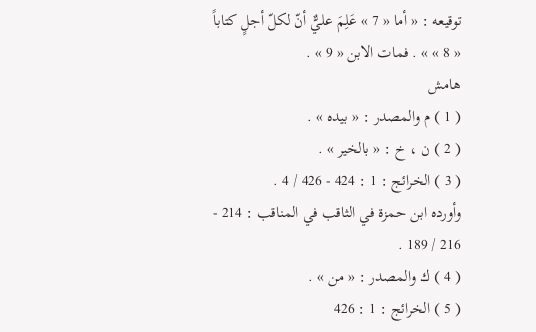توقيعه : « أما « 7 » عَلِمَ عليٌّ أنّ لكلّ أجلٍ كتاباً « 8 » » . فمات الابن « 9 » .
هامش
( 1 ) م والمصدر : « بيده » .
( 2 ) ن ، خ : « بالخير » .
( 3 ) الخرائج : 1 : 424 - 426 / 4 .
وأورده ابن حمزة في الثاقب في المناقب : 214 - 216 / 189 .
( 4 ) ك والمصدر : « من » .
( 5 ) الخرائج : 1 : 426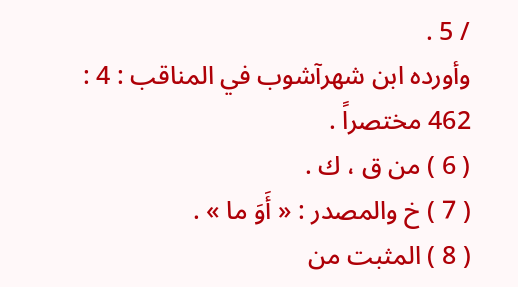/ 5 .
وأورده ابن شهرآشوب في المناقب : 4 : 462 مختصراً .
( 6 ) من ق ، ك .
( 7 ) خ والمصدر : « أَوَ ما » .
( 8 ) المثبت من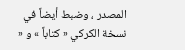المصدر ، وضبط أيضاً في نسخة الكركي « كتاباً » و «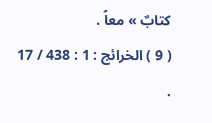كتابٌ » معاً .
( 9 ) الخرائج : 1 : 438 / 17 .